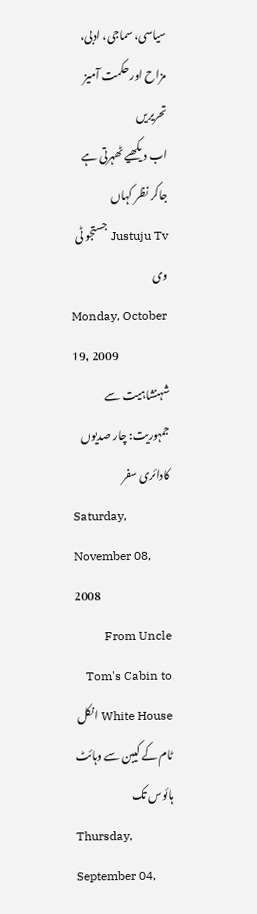سیاسی، سماجی، ادبی، مزاح اور حکمت آمیز تحریریں
اب د یکھیے ٹھہرتی ہے جاکر نظر کہاں
Justuju Tv جستجو ٹی وی
Monday, October 19, 2009
شہنشاہیت سے جمہوریت: چار صدیوں کادائری سفر
Saturday, November 08, 2008
From Uncle Tom's Cabin to White House انکل ٹام کے کیبن سے وہائٹ ہائوس تک
Thursday, September 04,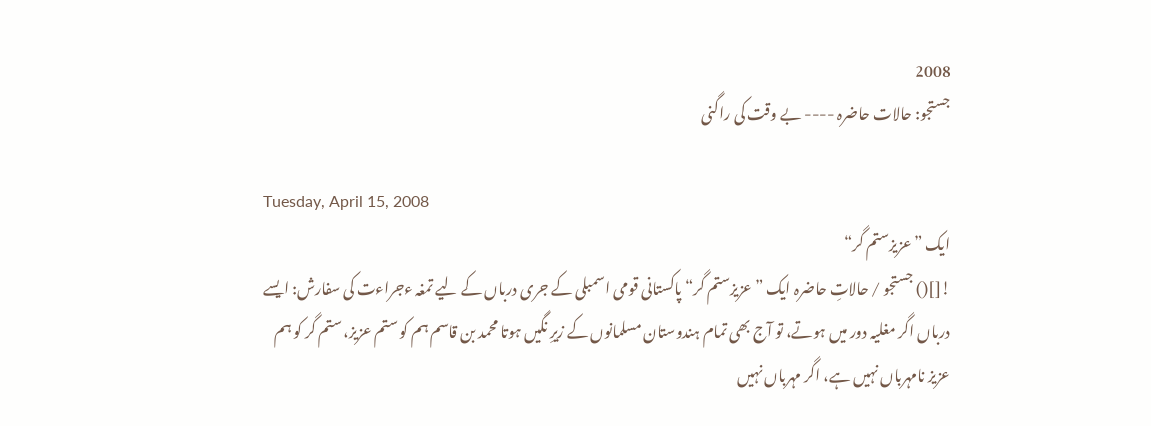2008
جستجو: حالات حاضرہ ---- بے وقت کی راگنی

Tuesday, April 15, 2008
ایک ”عزیزستم گر“
![]() جستجو / حالاتِ حاضرہ ایک ”عزیزستم گر“ پاکستانی قومی اسمبلی کے جری درباں کے لیے تمغہ ءجراءت کی سفارش: ایسے درباں اگر مغلیہ دور میں ہوتے، تو آج بھی تمام ہندوستان مسلمانوں کے زیرِ نگیں ہوتا محمد بن قاسم ہم کو ستم عزیز، ستم گر کو ہم عزیز نامہرباں نہیں ہے، اگر مہرباں نہیں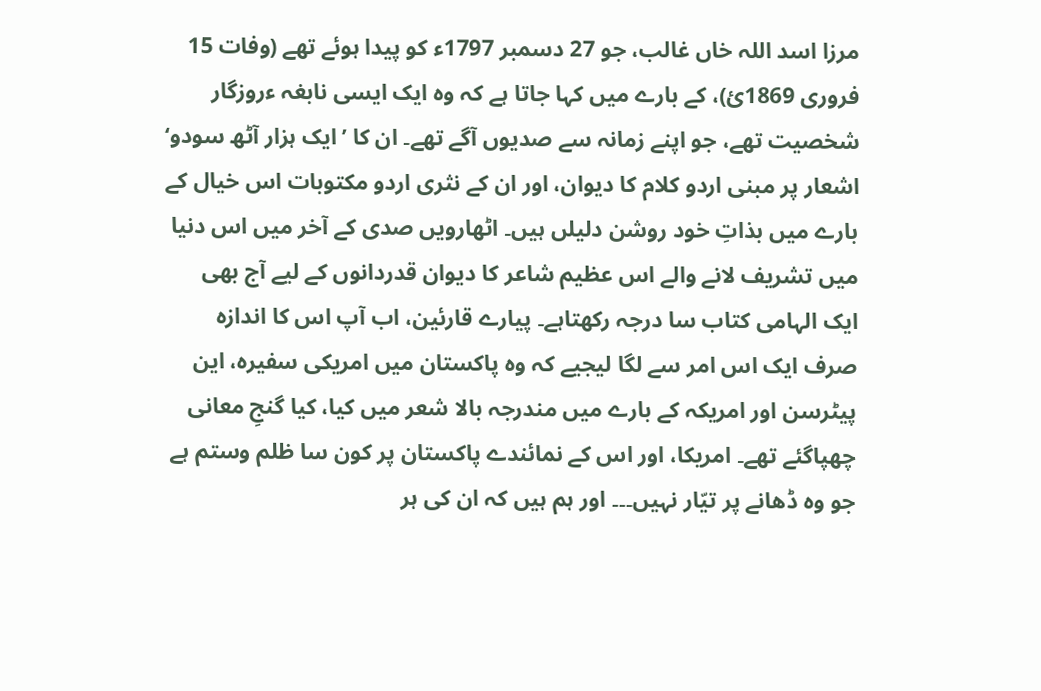مرزا اسد اللہ خاں غالب، جو 27 دسمبر 1797ء کو پیدا ہوئے تھے (وفات 15 فروری 1869ئ)، کے بارے میں کہا جاتا ہے کہ وہ ایک ایسی نابغہ ءروزگار شخصیت تھے، جو اپنے زمانہ سے صدیوں آگے تھے۔ ان کا ’ایک ہزار آٹھ سودو‘ اشعار پر مبنی اردو کلام کا دیوان، اور ان کے نثری اردو مکتوبات اس خیال کے بارے میں بذاتِ خود روشن دلیلں ہیں۔ اٹھارویں صدی کے آخر میں اس دنیا میں تشریف لانے والے اس عظیم شاعر کا دیوان قدردانوں کے لیے آج بھی ایک الہامی کتاب سا درجہ رکھتاہے۔ پیارے قارئین، اب آپ اس کا اندازہ صرف ایک اس امر سے لگا لیجیے کہ وہ پاکستان میں امریکی سفیرہ، این پیٹرسن اور امریکہ کے بارے میں مندرجہ بالا شعر میں کیا، کیا گنجِ معانی چھپاگئے تھے۔ امریکا، اور اس کے نمائندے پاکستان پر کون سا ظلم وستم ہے جو وہ ڈھانے پر تیّار نہیں۔۔۔ اور ہم ہیں کہ ان کی ہر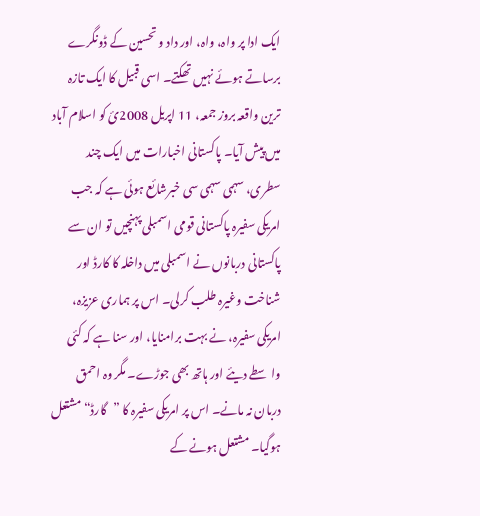ایک ادا پر واہ، واہ، اور داد و تحسین کے ڈونگرے برساتے ہوئے نہیں تھکتے۔ اسی قبیل کا ایک تازہ ترین واقعہ بروز جمعہ، 11 اپریل 2008ئ کو اسلام آباد میں پیش آیا۔ پاکستانی اخبارات میں ایک چند سطری، سہمی سہمی سی خبرشائع ہوئی ہے کہ جب امریکی سفیرہ پاکستانی قومی اسمبلی پہنچیں تو ان سے پاکستانی دربانوں نے اسمبلی میں داخلہ کا کارڈ اور شناخت وغیرہ طلب کرلی۔ اس پر ہماری عزیزہ، امریکی سفیرہ، نے بہت برامنایا، اور سنا ہے کہ کئی واسطے دیئے اور ہاتھ بھی جوڑے۔ مگر وہ احمق دربان نہ مانے۔ اس پر امریکی سفیرہ کا ”گارڈ“ مشتعل ہوگیا۔ مشتعل ہونے کے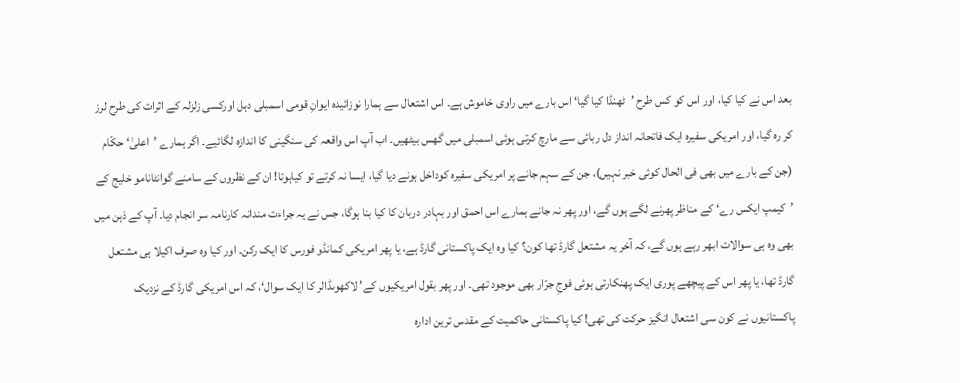بعد اس نے کیا کیا، اور اس کو کس طرح ’ٹھنڈا کیا گیا‘ اس بارے میں راوی خاموش ہے۔ اس اشتعال سے ہمارا نوزائیدہ ایوانِ قومی اسمبلی دہل اورکسی زلزلہ کے اثرات کی طرح لرز کر رہ گیا، اور امریکی سفیرہ ایک فاتحانہ انداز دل ربائی سے مارچ کرتی ہوئی اسمبلی میں گھس بیٹھیں۔ اب آپ اس واقعہ کی سنگینی کا اندازہ لگائیے۔ اگر ہمارے ’اعلیٰ‘ حکّام (جن کے بارے میں بھی فی الحال کوئی خبر نہیں)، جن کے سہم جانے پر امریکی سفیرہ کوداخل ہونے دیا گیا، ایسا نہ کرتے تو کیاہوتا! ان کے نظروں کے سامنے گوانٹانامو خلیج کے ’کیمپ ایکس رے‘ کے مناظر پھرنے لگے ہوں گے، اور پھر نہ جانے ہمارے اس احمق اور بہادر دربان کا کیا بنا ہوگا، جس نے یہ جراءت مندانہ کارنامہ سر انجام دیا۔ آپ کے ذہن میں بھی وہ ہی سوالات ابھر رہے ہوں گے، کہ آخر یہ مشتعل گارڈ تھا کون؟ کیا وہ ایک پاکستانی گارڈ ہے، یا پھر امریکی کمانڈو فورس کا ایک رکن۔ اور کیا وہ صرف اکیلا ہی مشتعل گارڈ تھا، یا پھر اس کے پیچھے پوری ایک پھنکارتی ہوئی فوجِ جرّار بھی موجود تھی۔ اور پھر بقول امریکیوں کے’ لاکھوںڈالر کا ایک سوال‘، کہ اس امریکی گارڈ کے نزدیک پاکستانیوں نے کون سی اشتعال انگیز حرکت کی تھی! کیا پاکستانی حاکمیت کے مقدس ترین ادارہ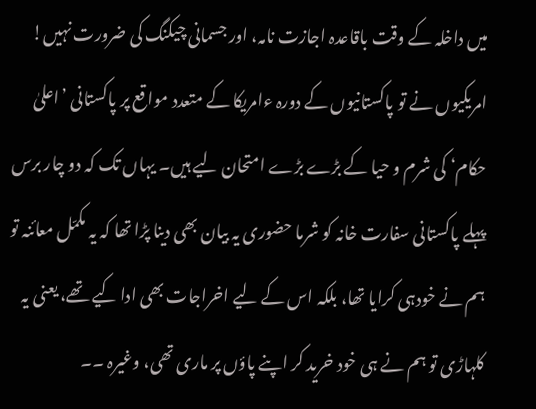میں داخلہ کے وقت باقاعدہ اجازت نامہ، اور جسمانی چیکنگ کی ضرورت نہیں! امریکیوں نے تو پاکستانیوں کے دورہ ءامریکا کے متعدد مواقع پر پاکستانی ’اعلیٰ حکام‘ کی شرم و حیا کے بڑے بڑے امتحان لیے ہیں۔ یہاں تک کہ دو چار برس پہلے پاکستانی سفارت خانہ کو شرما حضوری یہ بیان بھی دینا پڑا تھا کہ یہ مکمّل معائنہ تو ہم نے خودہی کرایا تھا، بلکہ اس کے لیے اخراجات بھی ادا کیے تھے، یعنی یہ کلہاڑی تو ہم نے ہی خود خرید کر اپنے پاؤں پر ماری تھی، وغیرہ ۔۔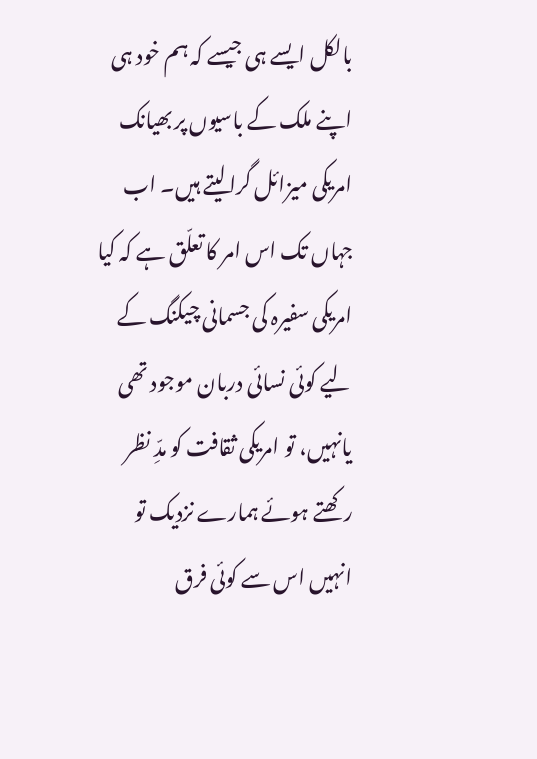بالکل ایسے ہی جیسے کہ ہم خود ہی اپنے ملک کے باسیوں پر بھیانک امریکی میزائل گرالیتے ہیں۔ اب جہاں تک اس امر کا تعلّق ہے کہ کیا امریکی سفیرہ کی جسمانی چیکنگ کے لیے کوئی نسائی دربان موجود تھی یانہیں، تو امریکی ثقافت کو مدِّ نظر رکھتے ہوئے ہمارے نزدیک تو انہیں اس سے کوئی فرق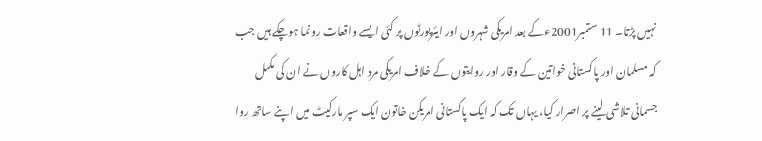نہیں پڑتا۔ 11 ستمبر2001ءکے بعد امریکی شہروں اور ایئرپورٹوں پر کئی ایسے واقعات رونما ہوچکے ہیں جب کہ مسلمان اور پاکستانی خواتین کے وقار اور روایتوں کے خلاف امریکی مرد اہل کاروں نے ان کی مکمل جسمانی تلاشی لینے پر اصرار کیا، یہاں تک کہ ایک پاکستانی امریکن خاتون ایک سپر مارکیٹ میں اپنے ساتھ روا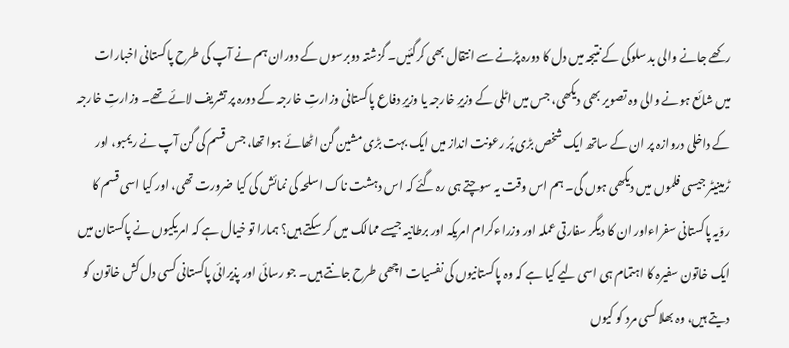رکھے جانے والی بد سلوکی کے نتیجہ میں دل کا دورہ پڑنے سے انتقال بھی کرگئیں۔ گزشتہ دوبرسوں کے دوران ہم نے آپ کی طرح پاکستانی اخبارات میں شائع ہونے والی وہ تصویر بھی دیکھی، جس میں اٹلی کے وزیرِ خارجہ یا وزیرِ دفاع پاکستانی وزارتِ خارجہ کے دورہ پر تشریف لائے تھے۔ وزارتِ خارجہ کے داخلی دروازہ پر ان کے ساتھ ایک شخص بڑی پُر رعونت انداز میں ایک بہت بڑی مشین گن اٹھائے ہوا تھا، جس قسم کی گن آپ نے ریمبو، اور ٹرمینیٹر جیسی فلموں میں دیکھی ہوں گی۔ ہم اس وقت یہ سوچتے ہی رہ گئے کہ اس دہشت ناک اسلحہ کی نمائش کی کیا ضرورت تھی، اور کیا اسی قسم کا روّیہ پاکستانی سفراءاور ان کا دیگر سفارتی عملہ اور وزراءکرام امریکہ اور برطانیہ جیسے ممالک میں کر سکتے ہیں؟ ہمارا تو خیال ہے کہ امریکیوں نے پاکستان میں ایک خاتون سفیرہ کا اہتمام ہی اسی لیے کیا ہے کہ وہ پاکستانیوں کی نفسیات اچھی طرح جانتے ہیں۔ جو رسائی اور پذیرائی پاکستانی کسی دل کش خاتون کو دیتے ہیں، وہ بھلا کسی مرد کو کیوں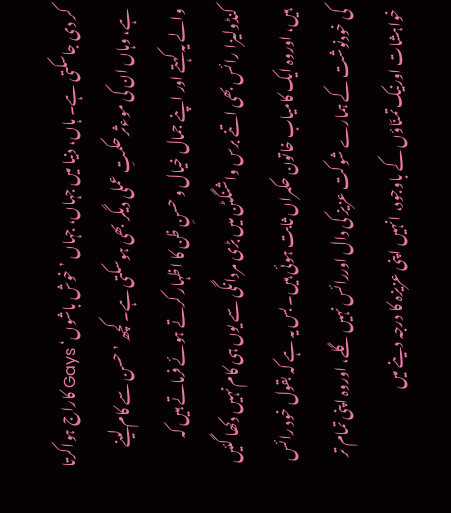کر دی جاسکتی ہے۔ ہاں، دنیا میں جہاں، جہاں ’خوش باشوں‘ Gays کاراج ہواکرتا ہے، وہاں ان کی موءثر حکمتِ عملی دیگر بھی ہوسکتی ہے۔ کچھ ’حسن سے کام لینے والے یہ کہتے اور اپنے جمال خیال و حسنِ ظن کا اظہار کرتے ہوئے فرماتے ہیں کہ کنڈولیزا رائس بھی اتنے برس واشنگٹن میں بڑی مردانگی سے یوں ہی کام نہیں دکھا گئیں ہیں، اوروہ ایک کامیاب خاتون حکمراں ثابت ہوئی ہیں۔ بس یہ ہے کہ بقول خود رائس کی خودنوشت کے ہمارے شوکت عزیز کی دال اوررائس نہیں گلے، اوروہ اپنی تمام تر خواہشات اورنیک تمنّاؤں کے باوجود، انہیں اپنی عزیزہ کا درجہ دینے میں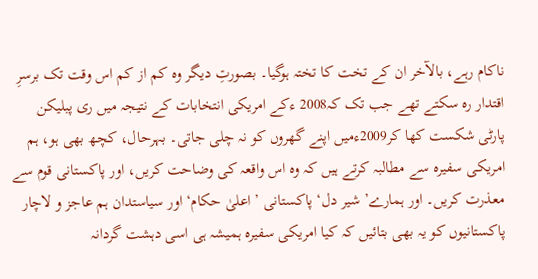ناکام رہے، بالآخر ان کے تخت کا تختہ ہوگیا۔ بصورتِ دیگر وہ کم از کم اس وقت تک برسرِ اقتدار رہ سکتے تھے جب تک کہ2008 ءکے امریکی انتخابات کے نتیجہ میں ری پبلیکن پارٹی شکست کھا کر2009ءمیں اپنے گھروں کو نہ چلی جاتی۔ بہرحال، کچھ بھی ہو، ہم امریکی سفیرہ سے مطالبہ کرتے ہیں کہ وہ اس واقعہ کی وضاحت کریں، اور پاکستانی قوم سے معذرت کریں۔ اور ہمارے’ شیر دل‘ پاکستانی ’اعلیٰ حکام‘ اور سیاستدان ہم عاجز و لاچار پاکستانیوں کو یہ بھی بتائیں کہ کیا امریکی سفیرہ ہمیشہ ہی اسی دہشت گردانہ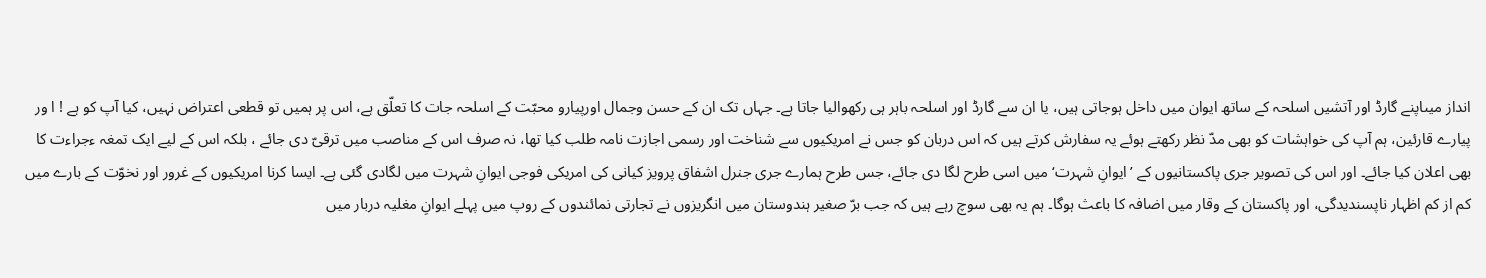انداز میںاپنے گارڈ اور آتشیں اسلحہ کے ساتھ ایوان میں داخل ہوجاتی ہیں، یا ان سے گارڈ اور اسلحہ باہر ہی رکھوالیا جاتا ہے۔ جہاں تک ان کے حسن وجمال اورپیارو محبّت کے اسلحہ جات کا تعلّق ہے، اس پر ہمیں تو قطعی اعتراض نہیں، کیا آپ کو ہے ! ا ور پیارے قارئین، ہم آپ کی خواہشات کو بھی مدّ نظر رکھتے ہوئے یہ سفارش کرتے ہیں کہ اس دربان کو جس نے امریکیوں سے شناخت اور رسمی اجازت نامہ طلب کیا تھا، نہ صرف اس کے مناصب میں ترقیّ دی جائے ، بلکہ اس کے لیے ایک تمغہ ءجراءت کا بھی اعلان کیا جائے۔ اور اس کی تصویر جری پاکستانیوں کے ’ایوانِ شہرت‘ میں اسی طرح لگا دی جائے، جس طرح ہمارے جری جنرل اشفاق پرویز کیانی کی امریکی فوجی ایوانِ شہرت میں لگادی گئی ہے۔ ایسا کرنا امریکیوں کے غرور اور نخوّت کے بارے میں کم از کم اظہار ناپسندیدگی، اور پاکستان کے وقار میں اضافہ کا باعث ہوگا۔ ہم یہ بھی سوچ رہے ہیں کہ جب برّ صغیر ہندوستان میں انگریزوں نے تجارتی نمائندوں کے روپ میں پہلے ایوانِ مغلیہ دربار میں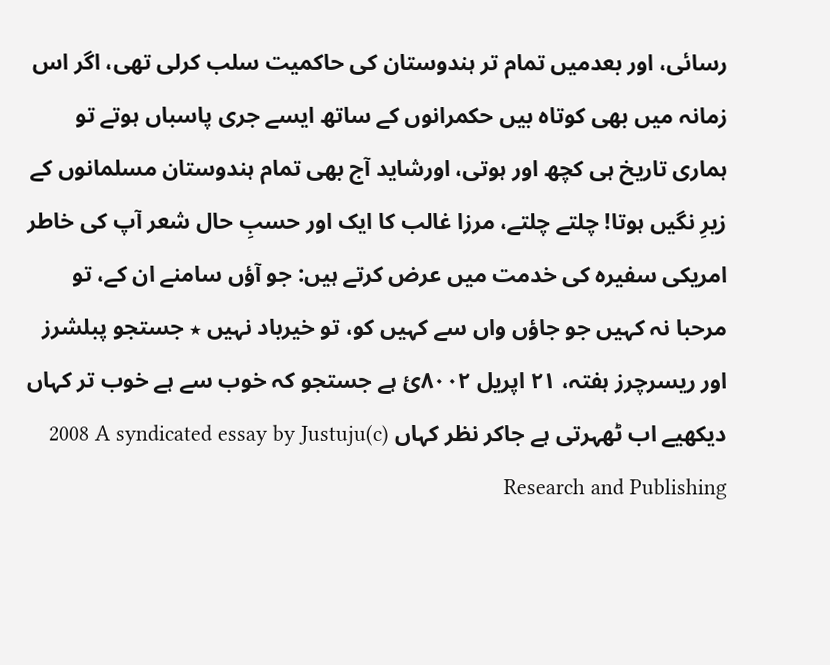رسائی، اور بعدمیں تمام تر ہندوستان کی حاکمیت سلب کرلی تھی، اگر اس زمانہ میں بھی کوتاہ بیں حکمرانوں کے ساتھ ایسے جری پاسباں ہوتے تو ہماری تاریخ ہی کچھ اور ہوتی، اورشاید آج بھی تمام ہندوستان مسلمانوں کے زیرِ نگیں ہوتا! چلتے چلتے، مرزا غالب کا ایک اور حسبِ حال شعر آپ کی خاطر امریکی سفیرہ کی خدمت میں عرض کرتے ہیں: جو آؤں سامنے ان کے، تو مرحبا نہ کہیں جو جاؤں واں سے کہیں کو، تو خیرباد نہیں ٭ جستجو پبلشرز اور ریسرچرز ہفتہ، ۲۱ اپریل ۸۰۰۲ئ ہے جستجو کہ خوب سے ہے خوب تر کہاں دیکھیے اب ٹھہرتی ہے جاکر نظر کہاں (c)2008 A syndicated essay by Justuju Research and Publishing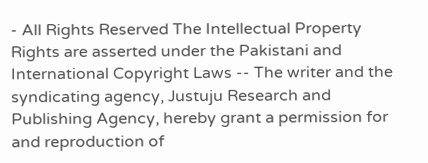- All Rights Reserved The Intellectual Property Rights are asserted under the Pakistani and International Copyright Laws -- The writer and the syndicating agency, Justuju Research and Publishing Agency, hereby grant a permission for and reproduction of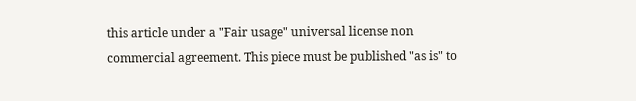this article under a "Fair usage" universal license non commercial agreement. This piece must be published "as is" to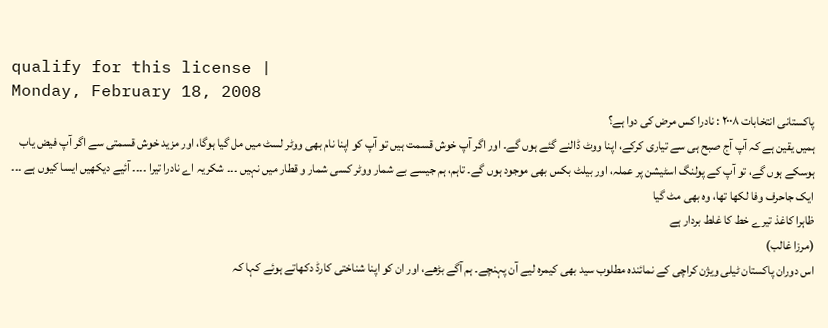qualify for this license |
Monday, February 18, 2008
پاکستانی انتخابات ۲۰۰۸ : نادرا کس مرض کی دوا ہے؟
ہمیں یقین ہے کہ آپ آج صبح ہی سے تیاری کرکے، اپنا ووٹ ڈالنے گئے ہوں گے۔ اور اگر آپ خوش قسمت ہیں تو آپ کو اپنا نام بھی ووٹر لسٹ میں مل گیا ہوگا، اور مزید خوش قسمتی سے اگر آپ فیض یاب ہوسکے ہوں گے، تو آپ کے پولنگ اسٹیشن پر عملہ، اور بیلٹ بکس بھی موجود ہوں گے۔ تاہم، ہم جیسے بے شمار ووٹر کسی شمار و قطار میں نہیں ۔۔۔ شکریہ اے نادرا تیرا ۔۔۔۔ آئیے دیکھیں ایسا کیوں ہے ۔۔۔
ایک جاحرف وفا لکھا تھا، وہ بھی مٹ گیا
ظاہرا کاغذ تیرے خط کا غلط بردار ہے
(مرزا غالب)
اس دوران پاکستان ٹیلی ویژن کراچی کے نمائندہ مطلوب سید بھی کیمرہ لیے آن پہنچے۔ ہم آگے بڑھے، اور ان کو اپنا شناختی کارڈ دکھاتے ہوئے کہا کہ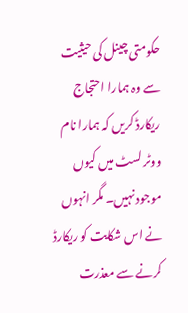حکومتی چینل کی حیثیت سے وہ ہمارا احتجاج ریکارڈ کریں کہ ہمارا نام ووٹر لسٹ میں کیوں موجود نہیں۔ مگر انہوں نے اس شکایت کو ریکارڈ کرنے سے معذرت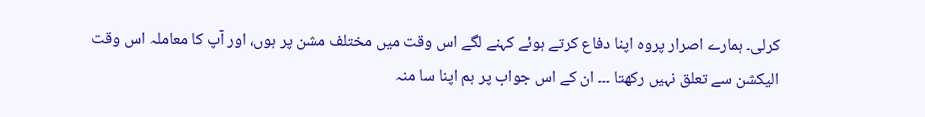کرلی۔ ہمارے اصرار پروہ اپنا دفاع کرتے ہوئے کہنے لگے اس وقت میں مختلف مشن پر ہوں، اور آپ کا معاملہ اس وقت الیکشن سے تعلق نہیں رکھتا ۔۔۔ ان کے اس جواب پر ہم اپنا سا منہ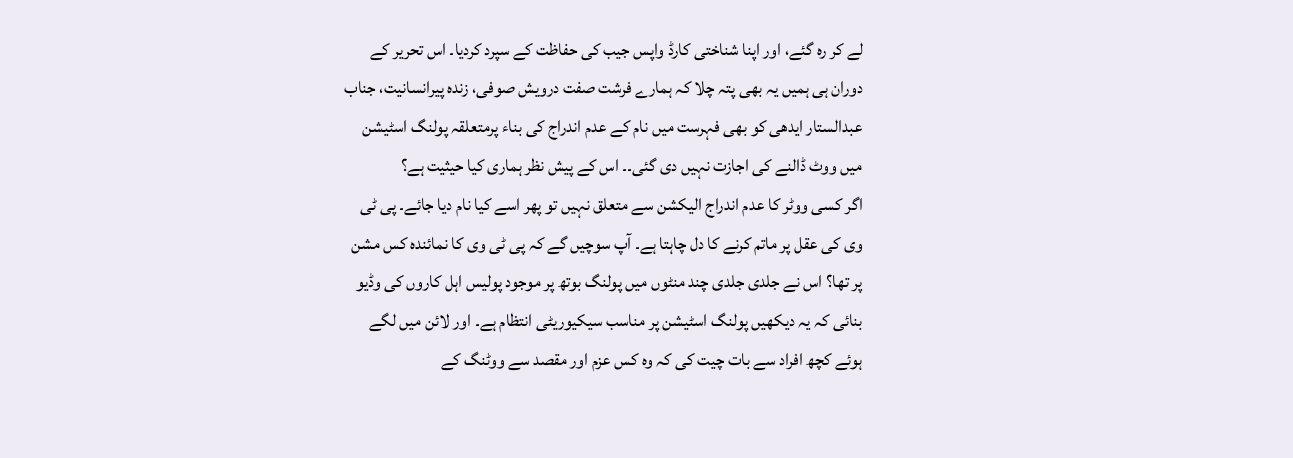لے کر رہ گئے، اور اپنا شناختی کارڈ واپس جیب کی حفاظت کے سپرد کردیا۔ اس تحریر کے دوران ہی ہمیں یہ بھی پتہ چلا کہ ہمارے فرشت صفت درویش صوفی، زندہ پیرانسانیت، جناب عبدالستار ایدھی کو بھی فہرست میں نام کے عدم اندراج کی بناء پرمتعلقہ پولنگ اسٹیشن میں ووٹ ڈالنے کی اجازت نہیں دی گئی۔۔ اس کے پیش نظر ہماری کیا حیثیت ہے؟
اگر کسی ووٹر کا عدم اندراج الیکشن سے متعلق نہیں تو پھر اسے کیا نام دیا جائے۔ پی ٹی وی کی عقل پر ماتم کرنے کا دل چاہتا ہے۔ آپ سوچیں گے کہ پی ٹی وی کا نمائندہ کس مشن پر تھا؟ اس نے جلدی جلدی چند منٹوں میں پولنگ بوتھ پر موجود پولیس اہل کاروں کی وڈیو بنائی کہ یہ دیکھیں پولنگ اسٹیشن پر مناسب سیکیوریٹی انتظام ہے۔ اور لائن میں لگے ہوئے کچھ افراد سے بات چیت کی کہ وہ کس عزم اور مقصد سے ووٹنگ کے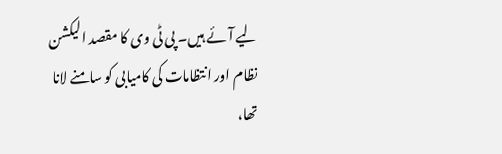لیے آئے ہیں۔ پی ٹی وی کا مقصد الیکشن نظام اور انتظامات کی کامیابی کو سامنے لانا تھا،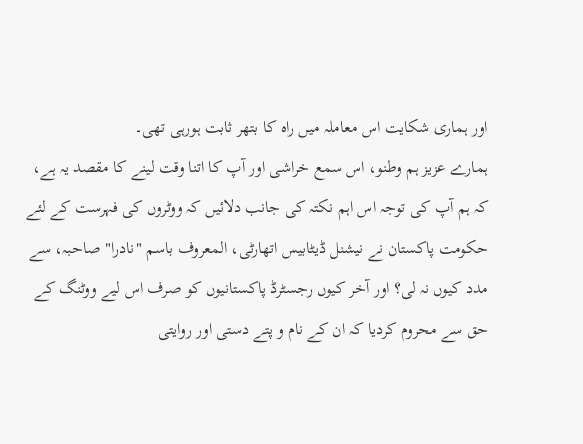اور ہماری شکایت اس معاملہ میں راہ کا بتھر ثابت ہورہی تھی۔
ہمارے عزیز ہم وطنو، اس سمع خراشی اور آپ کا اتنا وقت لینے کا مقصد یہ ہے، کہ ہم آپ کی توجہ اس اہم نکتہ کی جانب دلائیں کہ ووٹروں کی فہرست کے لئے حکومت پاکستان نے نیشنل ڈیٹابیس اتھارٹی، المعروف باسم "نادرا" صاحبہ، سے مدد کیوں نہ لی؟ اور آخر کیوں رجسٹرڈ پاکستانیوں کو صرف اس لیے ووٹنگ کے حق سے محروم کردیا کہ ان کے نام و پتے دستی اور روایتی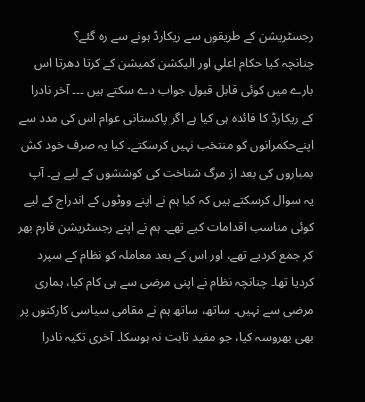رجسٹریشن کے طریقوں سے ریکارڈ ہونے سے رہ گئے؟
چنانچہ کیا حکام اعلیِ اور الیکشن کمیشن کے کرتا دھرتا اس بارے میں کوئی قابل قبول جواب دے سکتے ہیں ۔۔۔ آخر نادرا کے ریکارڈ کا فائدہ ہی کیا ہے اگر پاکستانی عوام اس کی مدد سے اپنےحکمرانوں کو منتخب نہیں کرسکتے۔ کیا یہ صرف خود کش بمباروں کی بعد از مرگ شناخت کی کوششوں کے لیے ہے۔ آپ یہ سوال کرسکتے ہیں کہ کیا ہم نے اپنے ووٹوں کے اندراج کے لیے کوئی مناسب اقدامات کیے تھے۔ ہم نے اپنے رجسٹریشن فارم بھر کر جمع کردیے تھے، اور اس کے بعد معاملہ کو نظام کے سپرد کردیا تھا۔ چنانچہ نظام نے اپنی مرضی سے ہی کام کیا، ہماری مرضی سے نہیں۔ ساتھ، ساتھ ہم نے مقامی سیاسی کارکنوں پر بھی بھروسہ کیا، جو مفید ثابت نہ ہوسکا۔ آخری تکیہ نادرا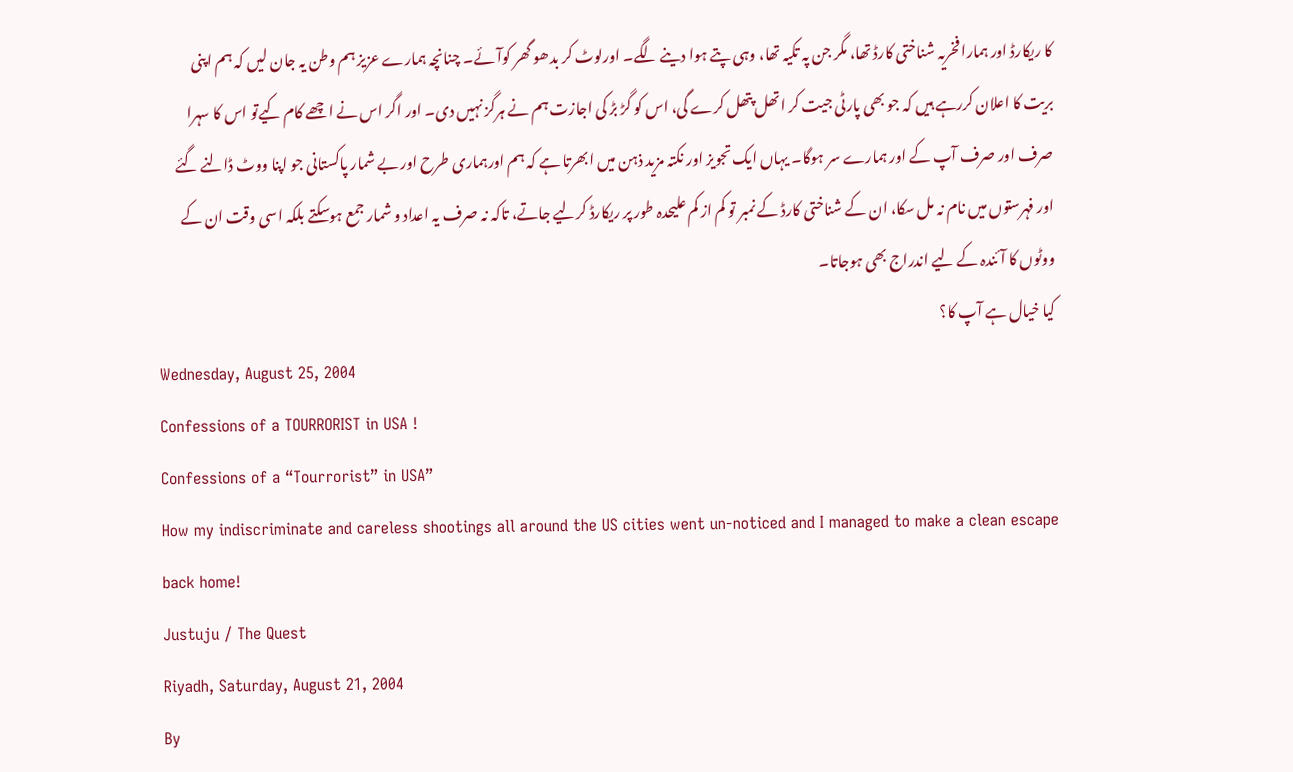کا ریکارڈ اور ہمارا فخریہ شناختی کارڈ تھا، مگر جن پہ تکیہ تھا، وہی پتے ہوا دینے لگے۔ اورلوٹ کر بدھو گھر کوآئے۔ چنانچہ ہمارے عزیز ہم وطن یہ جان لیں کہ ہم اپنی بریت کا اعلان کررہے ہیں کہ جو بھی پارٹی جیت کر اتھل پتھل کرے گی، اس کو گڑ بڑ کی اجازت ہم نے ہرگز نہیں دی۔ اور اگر اس نے اچھے کام کیےتو اس کا سہرا صرف اور صرف آپ کے اور ہمارے سر ہوگا۔ یہاں ایک تجویز اور نکتہ مزید ذہن میں ابھرتا ہے کہ ہم اورہماری طرح اور بے شمار پاکستانی جو اپنا ووٹ ڈالنے گئے اور فہرستوں میں نام نہ مل سکا، ان کے شناختی کارڈ کے نمبر تو کم از کم علیحدہ طور پر ریکارڈ کرلیے جاتے، تاکہ نہ صرف یہ اعداد و شمار جمع ہوسکتے بلکہ اسی وقت ان کے ووٹوں کا آئندہ کے لیے اندراج بھی ہوجاتا۔
کیا خیال ہے آپ کا؟
Wednesday, August 25, 2004
Confessions of a TOURRORIST in USA !
Confessions of a “Tourrorist” in USA”
How my indiscriminate and careless shootings all around the US cities went un-noticed and I managed to make a clean escape back home!
Justuju / The Quest
Riyadh, Saturday, August 21, 2004
By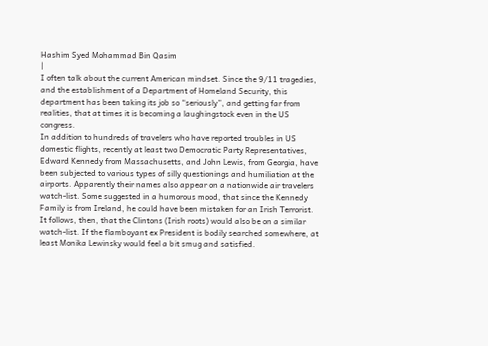Hashim Syed Mohammad Bin Qasim
|
I often talk about the current American mindset. Since the 9/11 tragedies, and the establishment of a Department of Homeland Security, this department has been taking its job so “seriously”, and getting far from realities, that at times it is becoming a laughingstock even in the US congress.
In addition to hundreds of travelers who have reported troubles in US domestic flights, recently at least two Democratic Party Representatives, Edward Kennedy from Massachusetts, and John Lewis, from Georgia, have been subjected to various types of silly questionings and humiliation at the airports. Apparently their names also appear on a nationwide air travelers watch-list. Some suggested in a humorous mood, that since the Kennedy Family is from Ireland, he could have been mistaken for an Irish Terrorist. It follows, then, that the Clintons (Irish roots) would also be on a similar watch-list. If the flamboyant ex President is bodily searched somewhere, at least Monika Lewinsky would feel a bit smug and satisfied.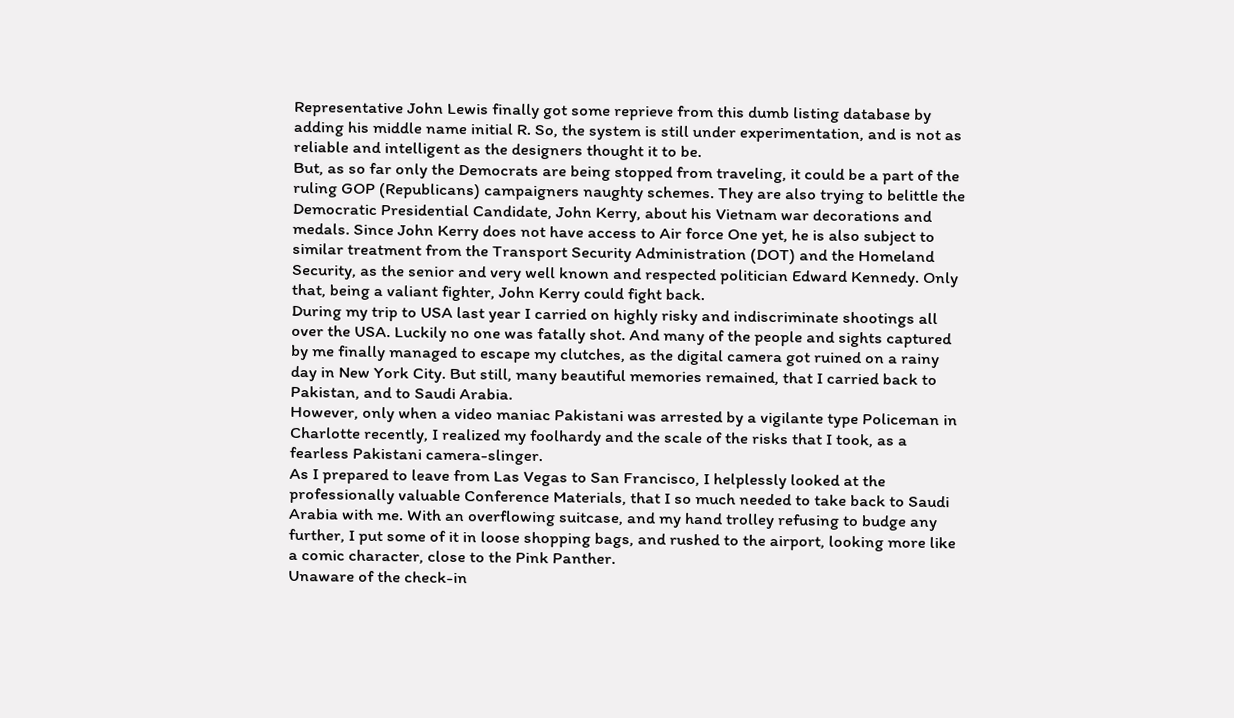Representative John Lewis finally got some reprieve from this dumb listing database by adding his middle name initial R. So, the system is still under experimentation, and is not as reliable and intelligent as the designers thought it to be.
But, as so far only the Democrats are being stopped from traveling, it could be a part of the ruling GOP (Republicans) campaigners naughty schemes. They are also trying to belittle the Democratic Presidential Candidate, John Kerry, about his Vietnam war decorations and medals. Since John Kerry does not have access to Air force One yet, he is also subject to similar treatment from the Transport Security Administration (DOT) and the Homeland Security, as the senior and very well known and respected politician Edward Kennedy. Only that, being a valiant fighter, John Kerry could fight back.
During my trip to USA last year I carried on highly risky and indiscriminate shootings all over the USA. Luckily no one was fatally shot. And many of the people and sights captured by me finally managed to escape my clutches, as the digital camera got ruined on a rainy day in New York City. But still, many beautiful memories remained, that I carried back to Pakistan, and to Saudi Arabia.
However, only when a video maniac Pakistani was arrested by a vigilante type Policeman in Charlotte recently, I realized my foolhardy and the scale of the risks that I took, as a fearless Pakistani camera-slinger.
As I prepared to leave from Las Vegas to San Francisco, I helplessly looked at the professionally valuable Conference Materials, that I so much needed to take back to Saudi Arabia with me. With an overflowing suitcase, and my hand trolley refusing to budge any further, I put some of it in loose shopping bags, and rushed to the airport, looking more like a comic character, close to the Pink Panther.
Unaware of the check-in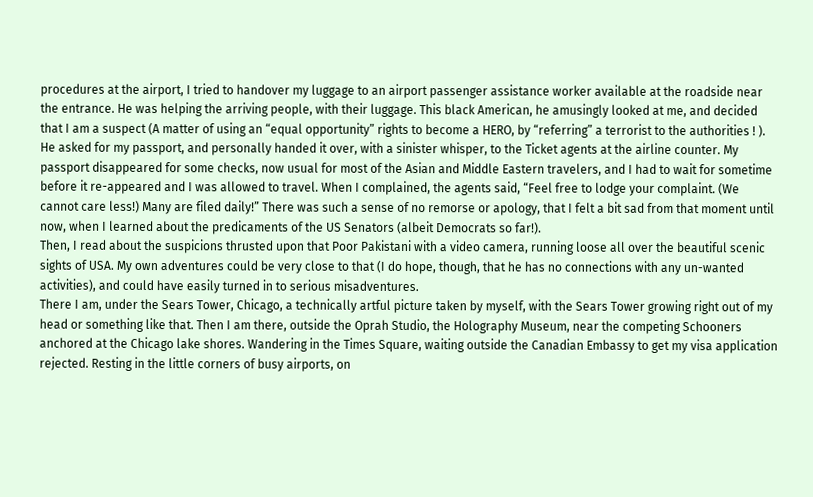procedures at the airport, I tried to handover my luggage to an airport passenger assistance worker available at the roadside near the entrance. He was helping the arriving people, with their luggage. This black American, he amusingly looked at me, and decided that I am a suspect (A matter of using an “equal opportunity” rights to become a HERO, by “referring” a terrorist to the authorities ! ). He asked for my passport, and personally handed it over, with a sinister whisper, to the Ticket agents at the airline counter. My passport disappeared for some checks, now usual for most of the Asian and Middle Eastern travelers, and I had to wait for sometime before it re-appeared and I was allowed to travel. When I complained, the agents said, “Feel free to lodge your complaint. (We cannot care less!) Many are filed daily!” There was such a sense of no remorse or apology, that I felt a bit sad from that moment until now, when I learned about the predicaments of the US Senators (albeit Democrats so far!).
Then, I read about the suspicions thrusted upon that Poor Pakistani with a video camera, running loose all over the beautiful scenic sights of USA. My own adventures could be very close to that (I do hope, though, that he has no connections with any un-wanted activities), and could have easily turned in to serious misadventures.
There I am, under the Sears Tower, Chicago, a technically artful picture taken by myself, with the Sears Tower growing right out of my head or something like that. Then I am there, outside the Oprah Studio, the Holography Museum, near the competing Schooners anchored at the Chicago lake shores. Wandering in the Times Square, waiting outside the Canadian Embassy to get my visa application rejected. Resting in the little corners of busy airports, on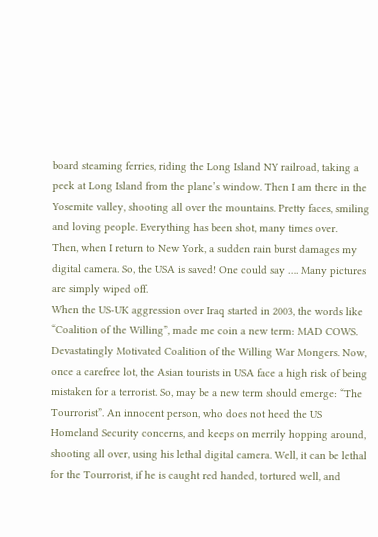board steaming ferries, riding the Long Island NY railroad, taking a peek at Long Island from the plane’s window. Then I am there in the Yosemite valley, shooting all over the mountains. Pretty faces, smiling and loving people. Everything has been shot, many times over.
Then, when I return to New York, a sudden rain burst damages my digital camera. So, the USA is saved! One could say …. Many pictures are simply wiped off.
When the US-UK aggression over Iraq started in 2003, the words like “Coalition of the Willing”, made me coin a new term: MAD COWS. Devastatingly Motivated Coalition of the Willing War Mongers. Now, once a carefree lot, the Asian tourists in USA face a high risk of being mistaken for a terrorist. So, may be a new term should emerge: “The Tourrorist”. An innocent person, who does not heed the US Homeland Security concerns, and keeps on merrily hopping around, shooting all over, using his lethal digital camera. Well, it can be lethal for the Tourrorist, if he is caught red handed, tortured well, and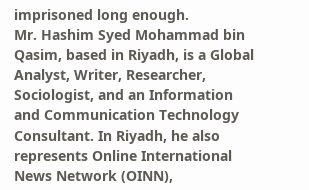imprisoned long enough.
Mr. Hashim Syed Mohammad bin Qasim, based in Riyadh, is a Global Analyst, Writer, Researcher, Sociologist, and an Information and Communication Technology Consultant. In Riyadh, he also represents Online International News Network (OINN),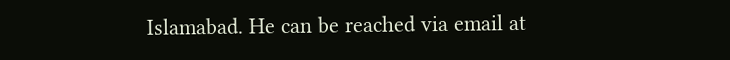Islamabad. He can be reached via email at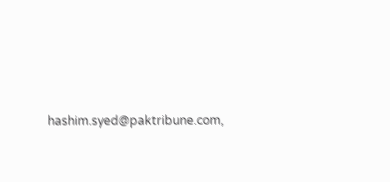hashim.syed@paktribune.com,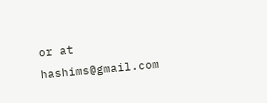or at hashims@gmail.com